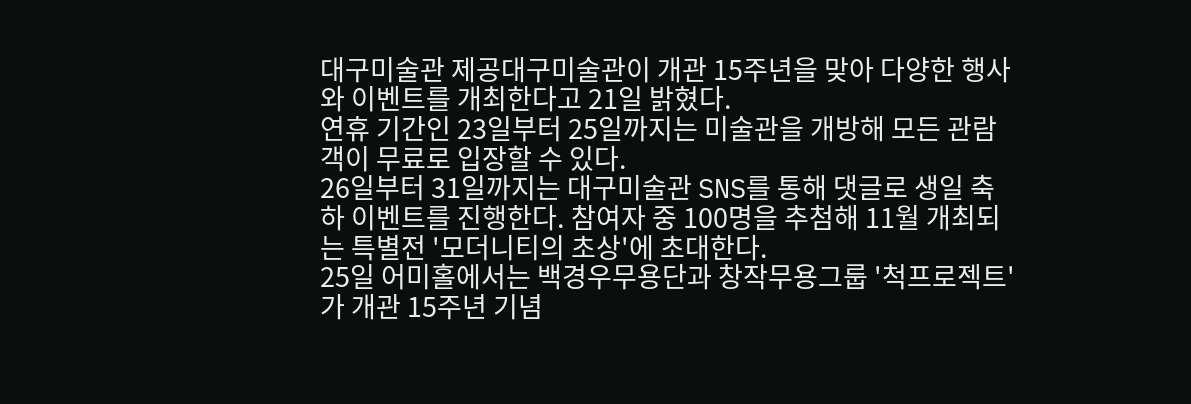대구미술관 제공대구미술관이 개관 15주년을 맞아 다양한 행사와 이벤트를 개최한다고 21일 밝혔다.
연휴 기간인 23일부터 25일까지는 미술관을 개방해 모든 관람객이 무료로 입장할 수 있다.
26일부터 31일까지는 대구미술관 SNS를 통해 댓글로 생일 축하 이벤트를 진행한다. 참여자 중 100명을 추첨해 11월 개최되는 특별전 '모더니티의 초상'에 초대한다.
25일 어미홀에서는 백경우무용단과 창작무용그룹 '척프로젝트'가 개관 15주년 기념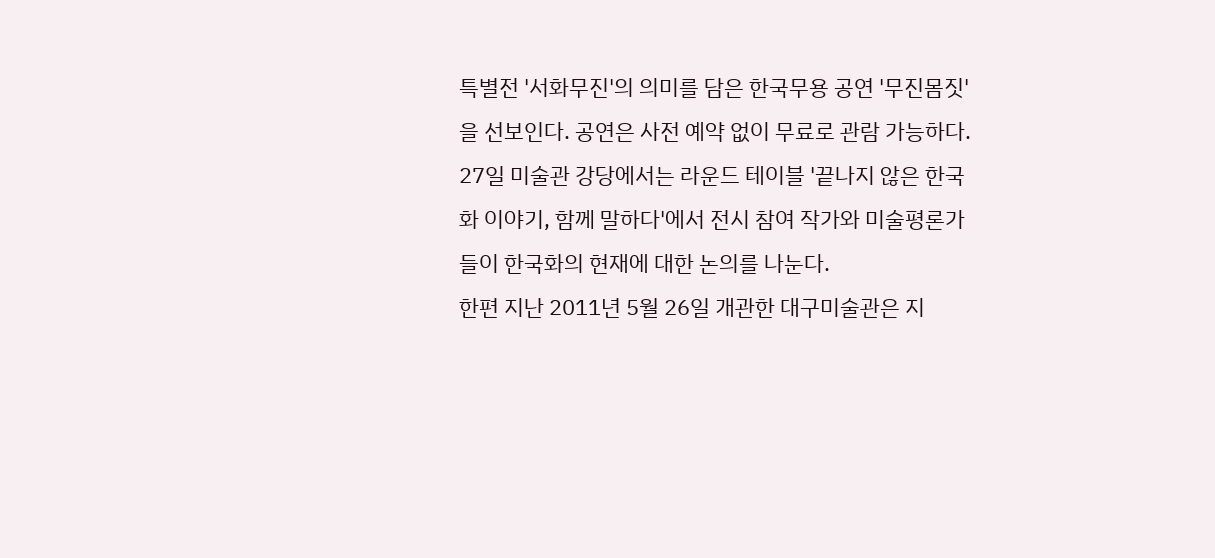특별전 '서화무진'의 의미를 담은 한국무용 공연 '무진몸짓'을 선보인다. 공연은 사전 예약 없이 무료로 관람 가능하다.
27일 미술관 강당에서는 라운드 테이블 '끝나지 않은 한국화 이야기, 함께 말하다'에서 전시 참여 작가와 미술평론가들이 한국화의 현재에 대한 논의를 나눈다.
한편 지난 2011년 5월 26일 개관한 대구미술관은 지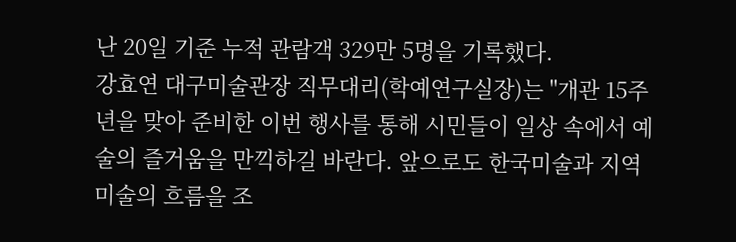난 20일 기준 누적 관람객 329만 5명을 기록했다.
강효연 대구미술관장 직무대리(학예연구실장)는 "개관 15주년을 맞아 준비한 이번 행사를 통해 시민들이 일상 속에서 예술의 즐거움을 만끽하길 바란다. 앞으로도 한국미술과 지역미술의 흐름을 조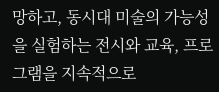망하고, 동시대 미술의 가능성을 실험하는 전시와 교육, 프로그램을 지속적으로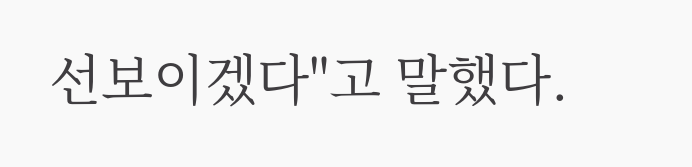선보이겠다"고 말했다.